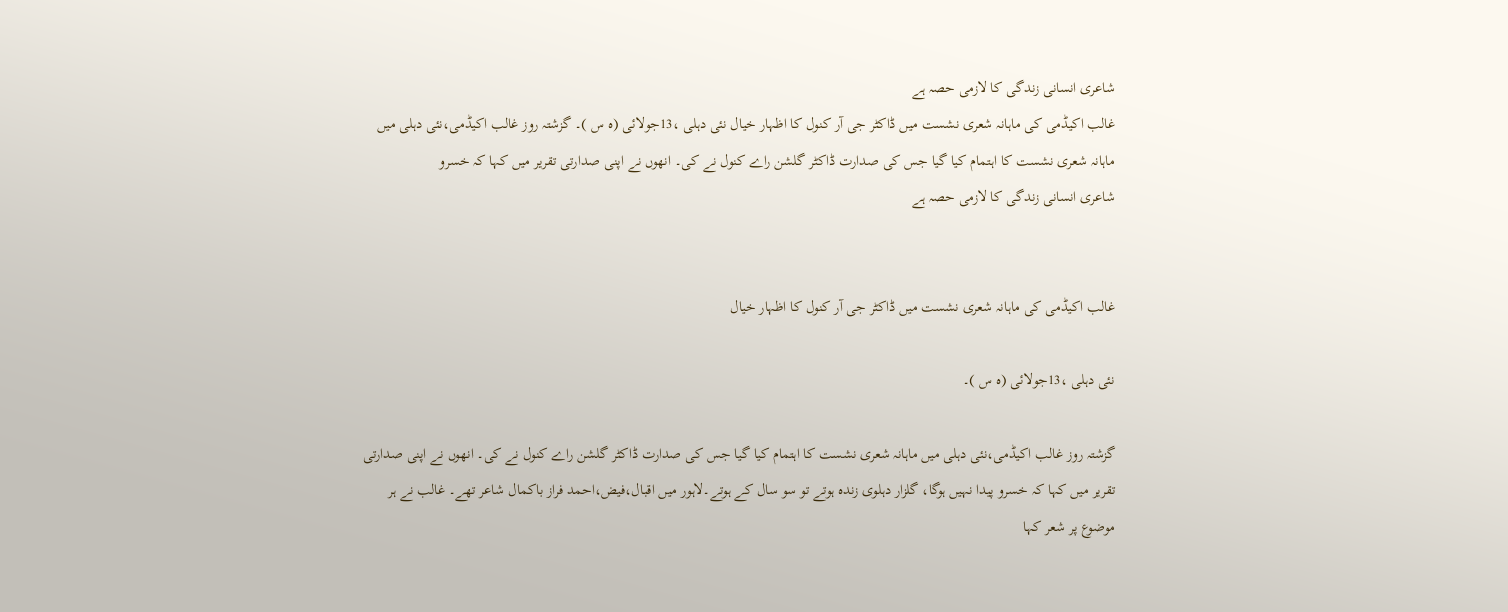شاعری انسانی زندگی کا لازمی حصہ ہے
غالب اکیڈمی کی ماہانہ شعری نشست میں ڈاکٹر جی آر کنول کا اظہار خیال نئی دہلی ،13جولائی (ہ س )۔ گزشتہ روز غالب اکیڈمی،نئی دہلی میں ماہانہ شعری نشست کا اہتمام کیا گیا جس کی صدارت ڈاکٹر گلشن راے کنول نے کی۔ انھوں نے اپنی صدارتی تقریر میں کہا کہ خسرو
شاعری انسانی زندگی کا لازمی حصہ ہے


غالب اکیڈمی کی ماہانہ شعری نشست میں ڈاکٹر جی آر کنول کا اظہار خیال

نئی دہلی ،13جولائی (ہ س )۔

گزشتہ روز غالب اکیڈمی،نئی دہلی میں ماہانہ شعری نشست کا اہتمام کیا گیا جس کی صدارت ڈاکٹر گلشن راے کنول نے کی۔ انھوں نے اپنی صدارتی تقریر میں کہا کہ خسرو پیدا نہیں ہوگا، گلزار دہلوی زندہ ہوتے تو سو سال کے ہوتے۔لاہور میں اقبال،فیض،احمد فراز باکمال شاعر تھے۔ غالب نے ہر موضوع پر شعر کہا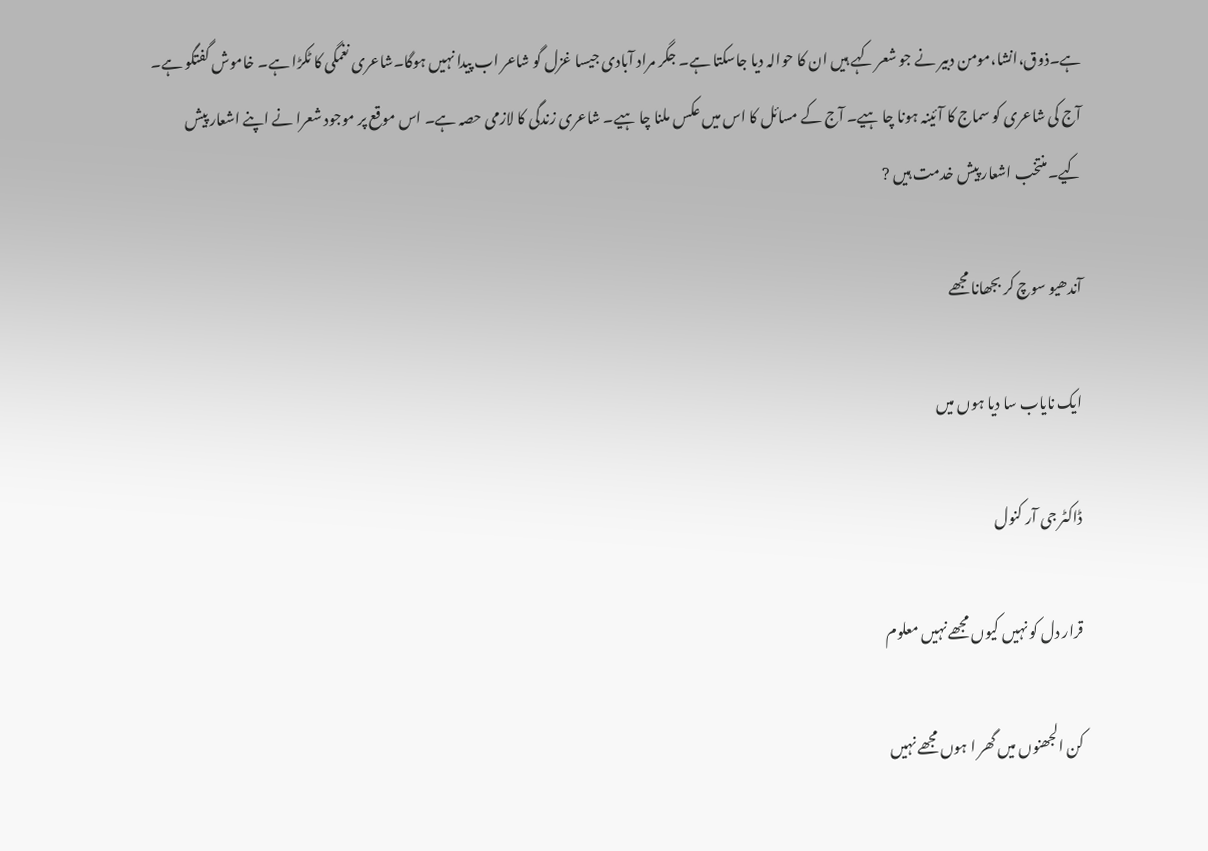ہے۔ذوق،انشا،مومن دبیر نے جو شعر کہے ہیں ان کا حوالہ دیا جاسکتا ہے۔ جگر مراد آبادی جیسا غزل گو شاعر اب پیدا نہیں ہوگا۔شاعری نغمگی کا ٹکڑا ہے۔ خاموش گفتگو ہے۔ آج کی شاعری کو سماج کا آئینہ ہونا چا ہیے۔ آج کے مسائل کا اس میں عکس ملنا چا ہیے۔ شاعری زندگی کا لازمی حصہ ہے۔ اس موقع پر موجود شعرا نے اپنے اشعار پیش کیے۔منتخب اشعار پیش خدمت ہیں ?

آندھیو سوچ کر بجھانا مجھے

ایک نایاب سا دیا ہوں میں

ڈاکٹر جی آر کنول

قرار دل کو نہیں کیوں مجھے نہیں معلوم

کن الجھنوں میں گھر ا ہوں مجھے نہیں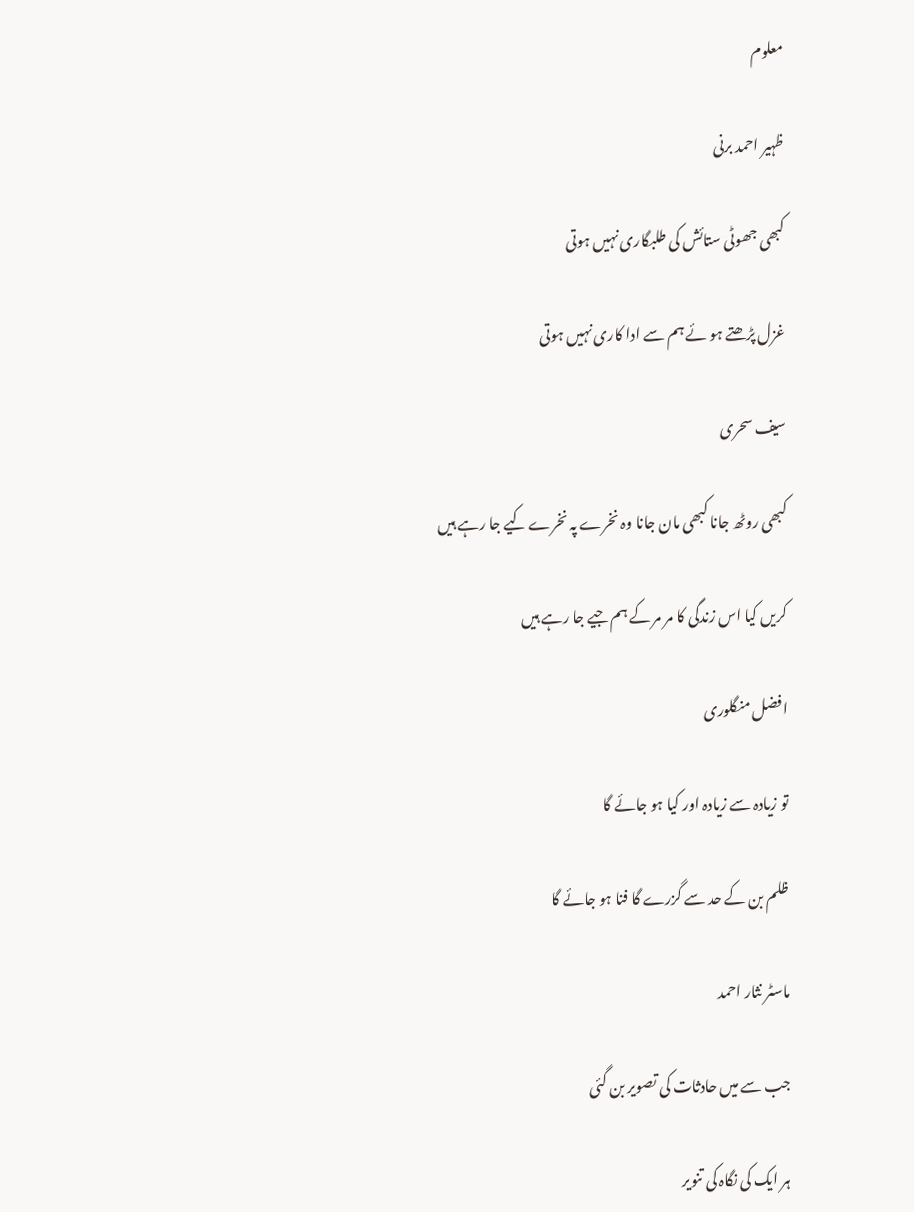معلوم

ظہیر احمد برنی

کبھی جھوٹی ستائش کی طلبگاری نہیں ہوتی

غزل پڑھتے ہو ئے ہم سے ادا کاری نہیں ہوتی

سیف سحری

کبھی روٹھ جانا کبھی مان جانا وہ نخرے پہ نخرے کیے جا رہے ہیں

کریں کیا اس زندگی کا مر مر کے ہم جیے جا رہے ہیں

افضل منگلوری

تو زیادہ سے زیادہ اور کیا ہو جائے گا

ظلم بن کے حد سے گزرے گا فنا ہو جائے گا

ماسٹر نثار احمد

جب سے میں حادثات کی تصویر بن گئی

ہر ایک کی نگاہ کی تنویر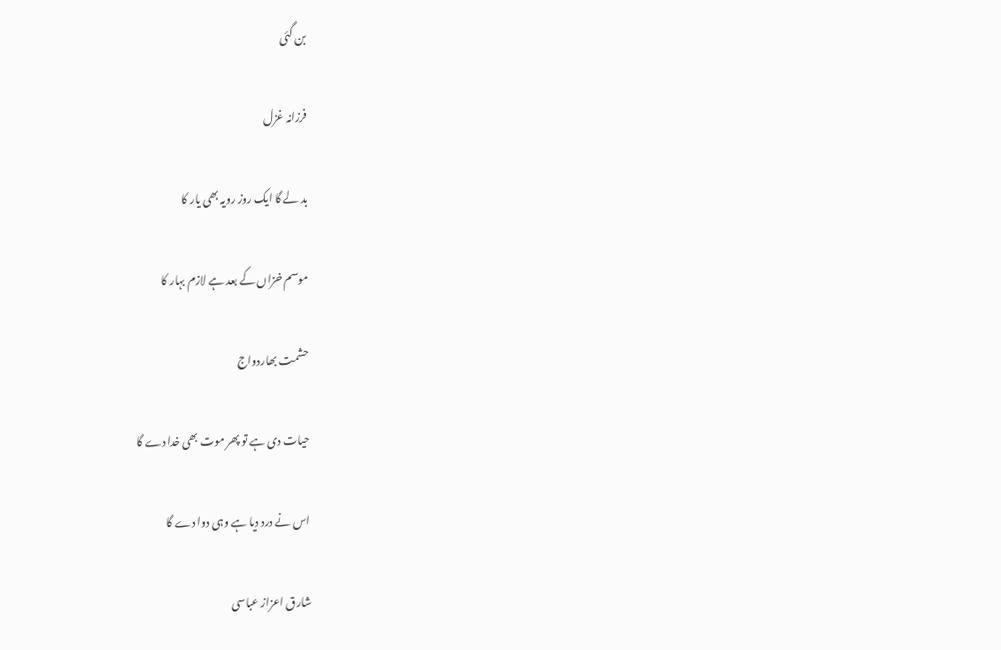بن گئی

فرزانہ غزل

بد لے گا ایک روز رویہ بھی یار کا

موسم خزاں کے بعد ہے لازم بہار کا

حشمت بھاردواج

حیات دی ہے تو پھر موت بھی خدا دے گا

اس نے درد دیا ہے وہی دوا دے گا

شارق اعزاز عباسی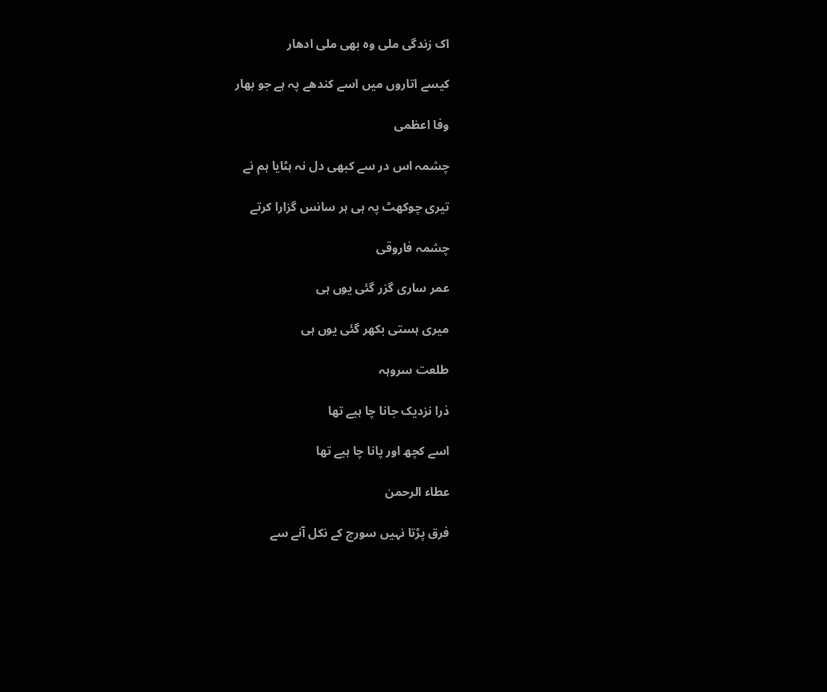اک زندگی ملی وہ بھی ملی ادھار

کیسے اتاروں میں اسے کندھے پہ ہے جو بھار

وفا اعظمی

چشمہ اس در سے کبھی دل نہ ہٹایا ہم نے

تیری چوکھٹ پہ ہی ہر سانس گزارا کرتے

چشمہ فاروقی

عمر ساری گزر گئی یوں ہی

میری ہستی بکھر گئی یوں ہی

طلعت سروہہ

ذرا نزدیک جانا چا ہیے تھا

اسے کچھ اور پانا چا ہیے تھا

عطاء الرحمن

فرق پڑتا نہیں سورج کے نکل آنے سے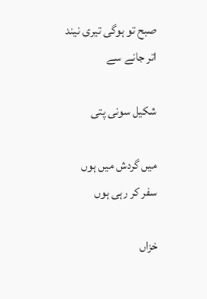صبح تو ہوگی تیری نیند اتر جانے سے

شکیل سونی پتی

میں گردش میں ہوں سفر کر رہی ہوں

خزاں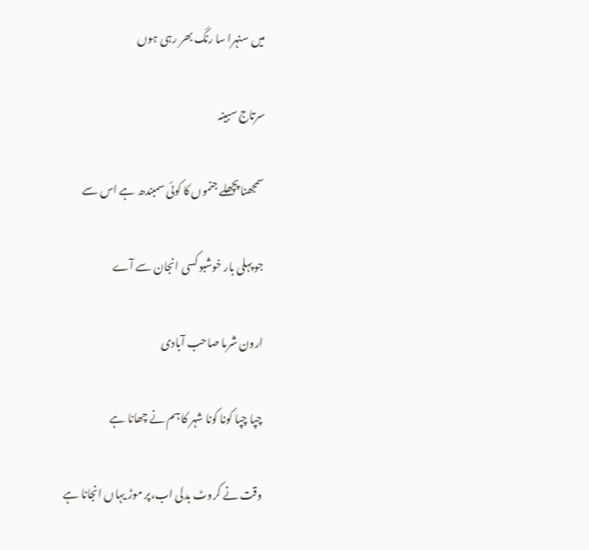میں سنہرا سا رنگ بھر رہی ہوں

سرتاج سبینہ

سمجھنا پچھلے جنموں کا کوئی سمبندھ ہے اس سے

جو پہلی بار خوشبو کسی انجان سے آے

ارون شرما صاحب آبادی

چپا چپا کونا کونا شہر کا ہم نے چھانا ہے

وقت نے کروٹ بدلی اب،پر موڑ یہاں انجانا ہے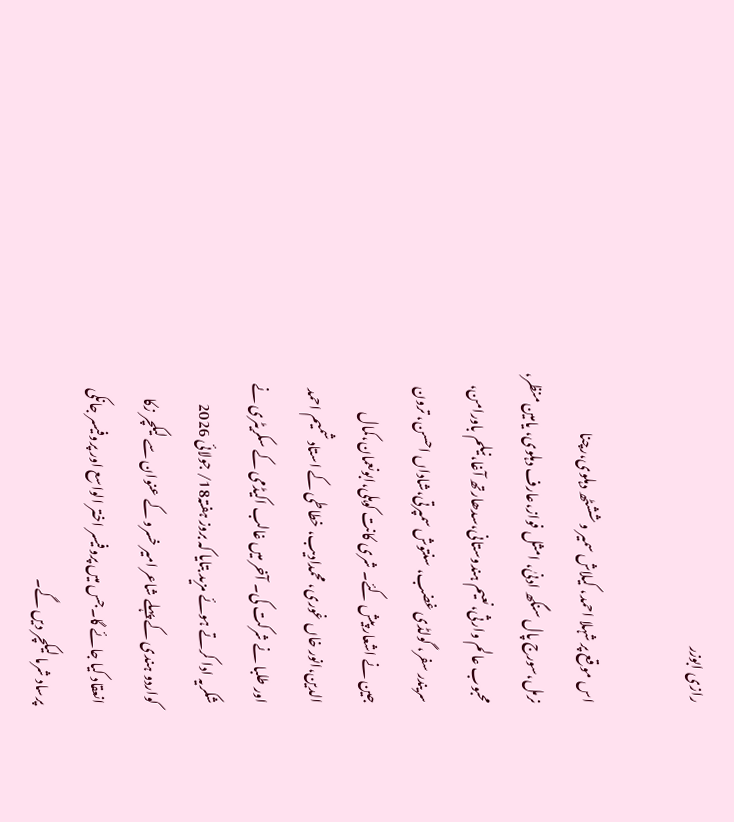رازی ابوزر

اس موقع پر شہلا احمد، کیلاش سمیر وششٹھ دہلوی،رچنا نرمل،سورج پال سنگھ ادنیٰ، امثل فواز،عارف دہلوی، یامین منظر، محبوب عالم وارثی،نعیم ہندوستانی،سدھارتھ آغا،نیلم باورامن، سریندر سفر، گولڈی غضب، سنتوش سمپرتی،شاداں احسن، ترون جین نے اشعار پیش کئے۔ شری کانت کوہلی،ابونعمان،کمال الدین،انور خاں غوری، محمدادیب، خطاطی کے استاد شمیم احمد اور طلبا نے شرکت کی۔ آخر میں غالب اکیڈمی کے سکریٹری نے شکریہ ادا کرتے ہوئے مزید بتایا کہ بروز ہفتہ18/ جولائی 2026 کواردو ہندی کے پہلے شاعر امیر خسرو کے عنوان سے لیکچر زکا انعقاد کیا جائے گا۔جس میں پروفیسر اختر الواسع اور پروفیسر جانکی پرساد شرما لیکچر دیں گے۔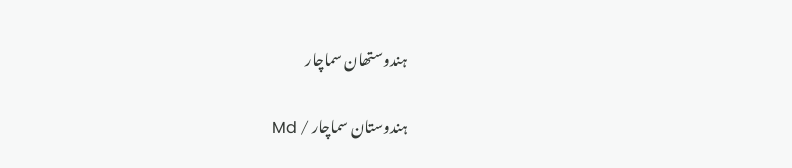ہندوستھان سماچار

ہندوستان سماچار / Md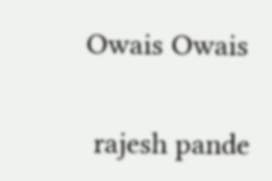Owais Owais


 rajesh pande